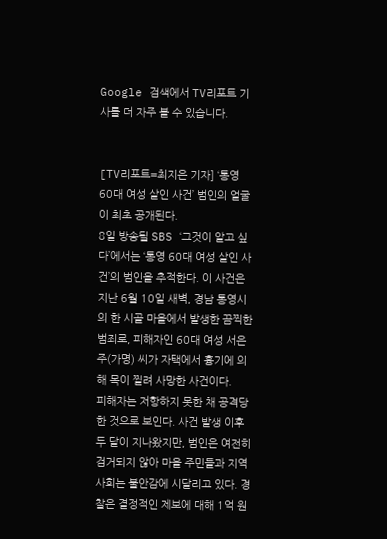Google 검색에서 TV리포트 기사를 더 자주 볼 수 있습니다.


[TV리포트=최지은 기자] ‘통영 60대 여성 살인 사건’ 범인의 얼굴이 최초 공개된다.
8일 방송될 SBS ‘그것이 알고 싶다’에서는 ‘통영 60대 여성 살인 사건’의 범인을 추적한다. 이 사건은 지난 6월 10일 새벽, 경남 통영시의 한 시골 마을에서 발생한 끔찍한 범죄로, 피해자인 60대 여성 서은주(가명) 씨가 자택에서 흉기에 의해 목이 찔려 사망한 사건이다.
피해자는 저항하지 못한 채 공격당한 것으로 보인다. 사건 발생 이후 두 달이 지나왔지만, 범인은 여전히 검거되지 않아 마을 주민들과 지역사회는 불안감에 시달리고 있다. 경찰은 결정적인 제보에 대해 1억 원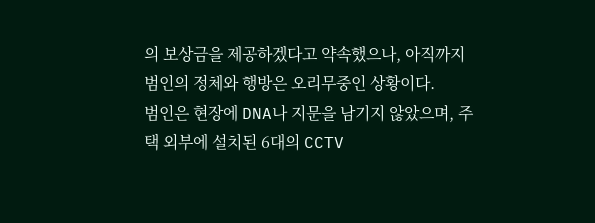의 보상금을 제공하겠다고 약속했으나, 아직까지 범인의 정체와 행방은 오리무중인 상황이다.
범인은 현장에 DNA나 지문을 남기지 않았으며, 주택 외부에 설치된 6대의 CCTV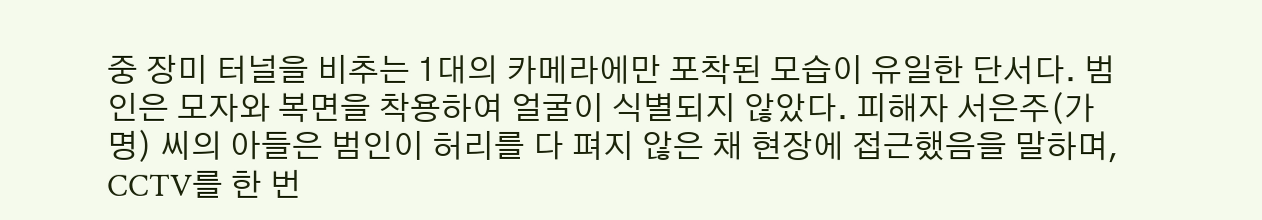중 장미 터널을 비추는 1대의 카메라에만 포착된 모습이 유일한 단서다. 범인은 모자와 복면을 착용하여 얼굴이 식별되지 않았다. 피해자 서은주(가명) 씨의 아들은 범인이 허리를 다 펴지 않은 채 현장에 접근했음을 말하며, CCTV를 한 번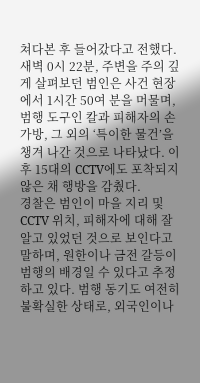쳐다본 후 들어갔다고 전했다.
새벽 0시 22분, 주변을 주의 깊게 살펴보던 범인은 사건 현장에서 1시간 50여 분을 머물며, 범행 도구인 칼과 피해자의 손가방, 그 외의 ‘특이한 물건’을 챙겨 나간 것으로 나타났다. 이후 15대의 CCTV에도 포착되지 않은 채 행방을 감췄다.
경찰은 범인이 마을 지리 및 CCTV 위치, 피해자에 대해 잘 알고 있었던 것으로 보인다고 말하며, 원한이나 금전 갈등이 범행의 배경일 수 있다고 추정하고 있다. 범행 동기도 여전히 불확실한 상태로, 외국인이나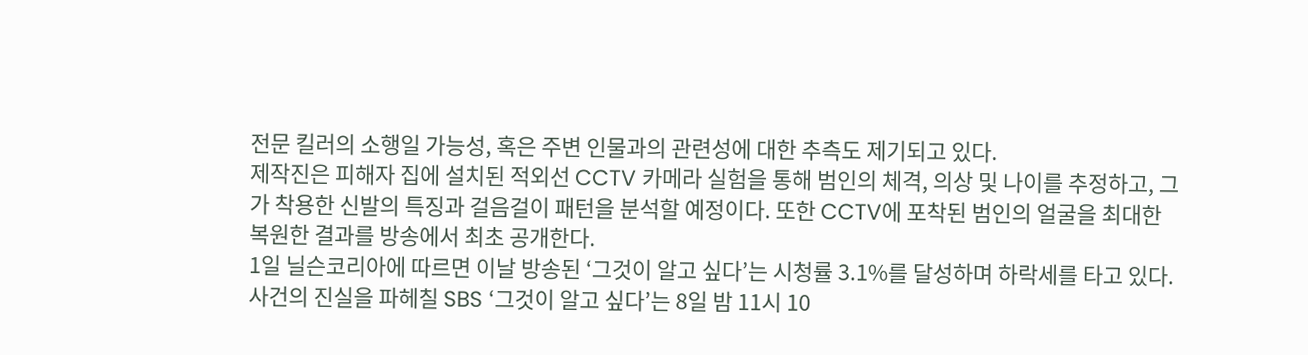전문 킬러의 소행일 가능성, 혹은 주변 인물과의 관련성에 대한 추측도 제기되고 있다.
제작진은 피해자 집에 설치된 적외선 CCTV 카메라 실험을 통해 범인의 체격, 의상 및 나이를 추정하고, 그가 착용한 신발의 특징과 걸음걸이 패턴을 분석할 예정이다. 또한 CCTV에 포착된 범인의 얼굴을 최대한 복원한 결과를 방송에서 최초 공개한다.
1일 닐슨코리아에 따르면 이날 방송된 ‘그것이 알고 싶다’는 시청률 3.1%를 달성하며 하락세를 타고 있다. 사건의 진실을 파헤칠 SBS ‘그것이 알고 싶다’는 8일 밤 11시 10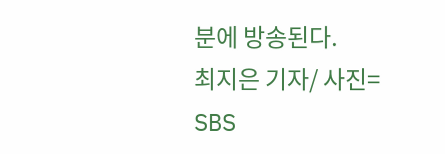분에 방송된다.
최지은 기자/ 사진= SBS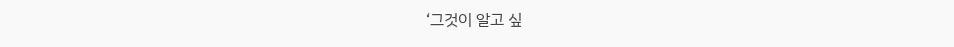‘그것이 알고 싶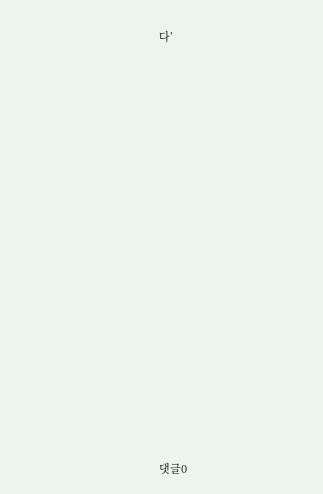다’



















댓글0